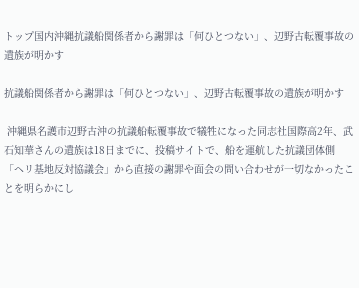トップ国内沖縄抗議船関係者から謝罪は「何ひとつない」、辺野古転覆事故の遺族が明かす

抗議船関係者から謝罪は「何ひとつない」、辺野古転覆事故の遺族が明かす

 沖縄県名護市辺野古沖の抗議船転覆事故で犠牲になった同志社国際高2年、武石知華さんの遺族は18日までに、投稿サイトで、船を運航した抗議団体側「ヘリ基地反対協議会」から直接の謝罪や面会の問い合わせが一切なかったことを明らかにし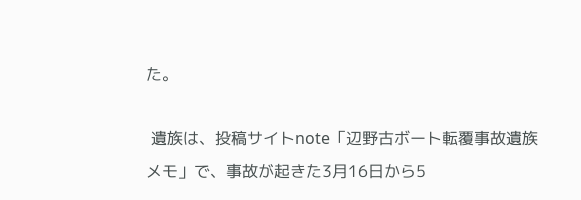た。

 遺族は、投稿サイトnote「辺野古ボート転覆事故遺族メモ」で、事故が起きた3月16日から5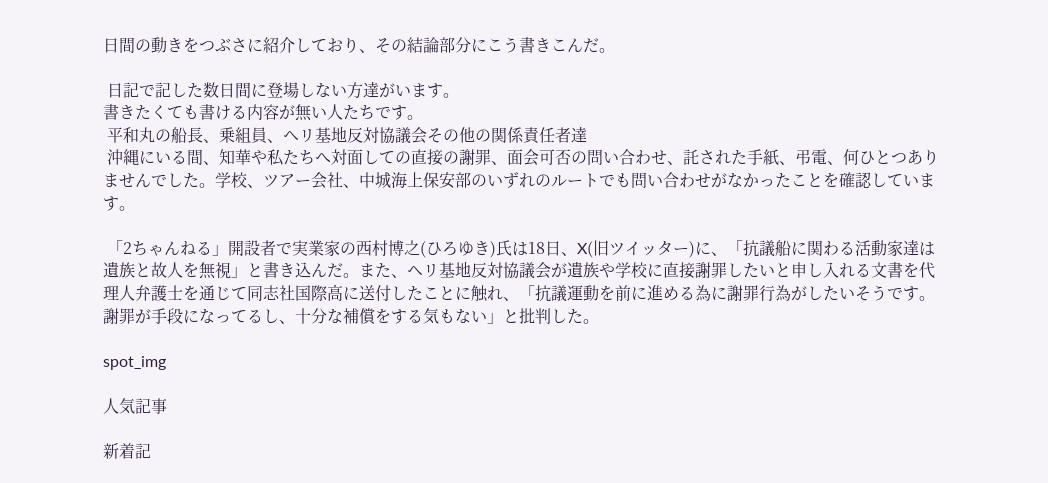日間の動きをつぶさに紹介しており、その結論部分にこう書きこんだ。

 日記で記した数日間に登場しない方達がいます。
書きたくても書ける内容が無い人たちです。
 平和丸の船長、乗組員、ヘリ基地反対協議会その他の関係責任者達
 沖縄にいる間、知華や私たちへ対面しての直接の謝罪、面会可否の問い合わせ、託された手紙、弔電、何ひとつありませんでした。学校、ツアー会社、中城海上保安部のいずれのルートでも問い合わせがなかったことを確認しています。

 「2ちゃんねる」開設者で実業家の西村博之(ひろゆき)氏は18日、X(旧ツイッター)に、「抗議船に関わる活動家達は遺族と故人を無視」と書き込んだ。また、ヘリ基地反対協議会が遺族や学校に直接謝罪したいと申し入れる文書を代理人弁護士を通じて同志社国際高に送付したことに触れ、「抗議運動を前に進める為に謝罪行為がしたいそうです。謝罪が手段になってるし、十分な補償をする気もない」と批判した。

spot_img

人気記事

新着記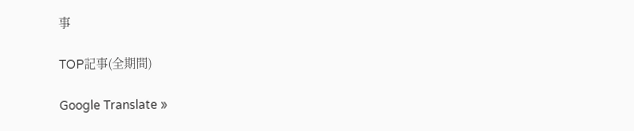事

TOP記事(全期間)

Google Translate »